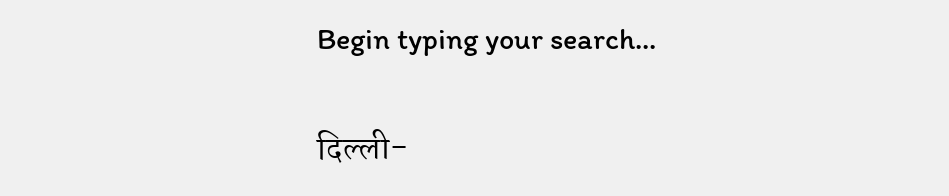Begin typing your search...

दिल्ली-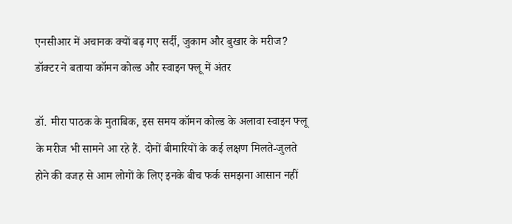एनसीआर में अचानक क्यों बढ़ गए सर्दी, जुकाम और बुखार के मरीज? डॉक्टर ने बताया कॉमन कोल्ड और स्वाइन फ्लू में अंतर

डॉ. मीरा पाठक के मुताबिक, इस समय कॉमन कोल्ड के अलावा स्वाइन फ्लू के मरीज भी सामने आ रहे हैं. दोनों बीमारियों के कई लक्षण मिलते-जुलते होने की वजह से आम लोगों के लिए इनके बीच फर्क समझना आसान नहीं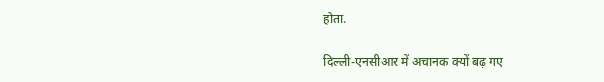होता.

दिल्ली-एनसीआर में अचानक क्यों बढ़ गए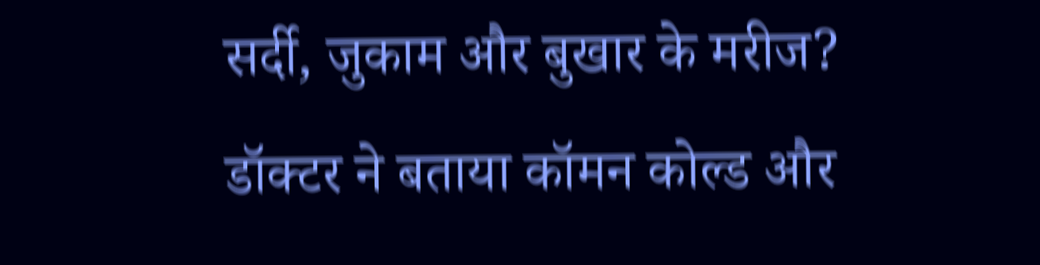सर्दी, जुकाम और बुखार के मरीज? डॉक्टर ने बताया कॉमन कोल्ड और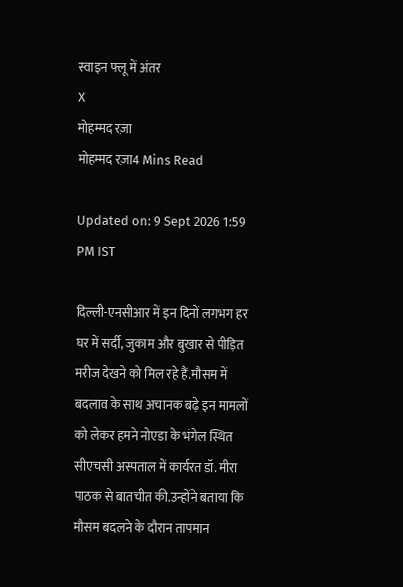स्वाइन फ्लू में अंतर
X
मोहम्मद रज़ा
मोहम्मद रज़ा4 Mins Read

Updated on: 9 Sept 2026 1:59 PM IST

दिल्ली-एनसीआर में इन दिनों लगभग हर घर में सर्दी, जुकाम और बुखार से पीड़ित मरीज देखने को मिल रहे हैं.मौसम में बदलाव के साथ अचानक बढ़े इन मामलों को लेकर हमने नोएडा के भंगेल स्थित सीएचसी अस्पताल में कार्यरत डॉ. मीरा पाठक से बातचीत की.उन्होंने बताया कि मौसम बदलने के दौरान तापमान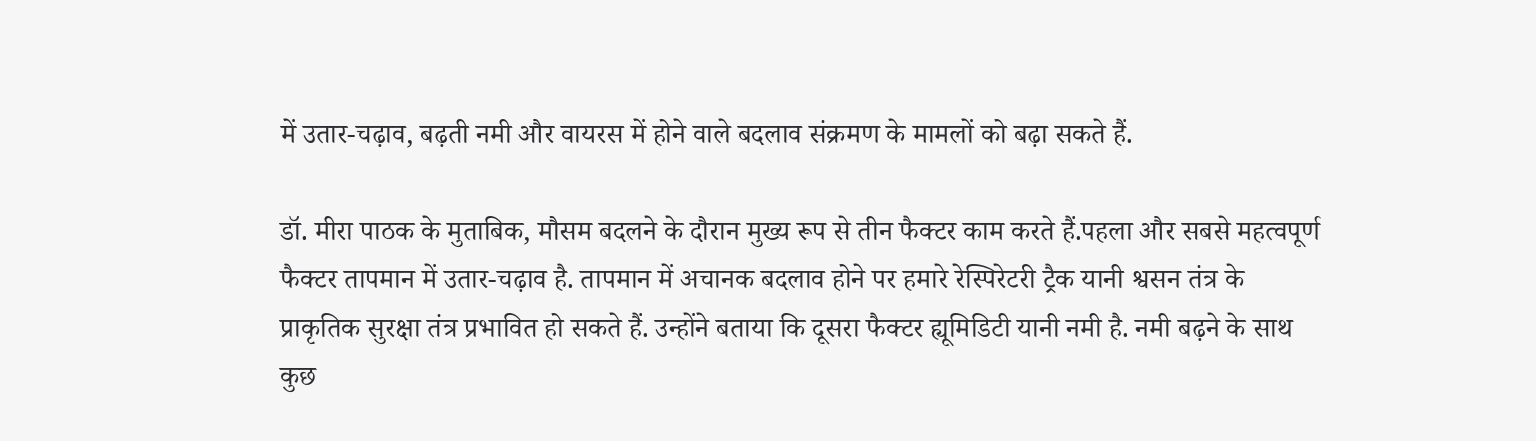में उतार-चढ़ाव, बढ़ती नमी और वायरस में होने वाले बदलाव संक्रमण के मामलों को बढ़ा सकते हैं.

डॉ. मीरा पाठक के मुताबिक, मौसम बदलने के दौरान मुख्य रूप से तीन फैक्टर काम करते हैं.पहला और सबसे महत्वपूर्ण फैक्टर तापमान में उतार-चढ़ाव है. तापमान में अचानक बदलाव होने पर हमारे रेस्पिरेटरी ट्रैक यानी श्वसन तंत्र के प्राकृतिक सुरक्षा तंत्र प्रभावित हो सकते हैं. उन्होंने बताया कि दूसरा फैक्टर ह्यूमिडिटी यानी नमी है. नमी बढ़ने के साथ कुछ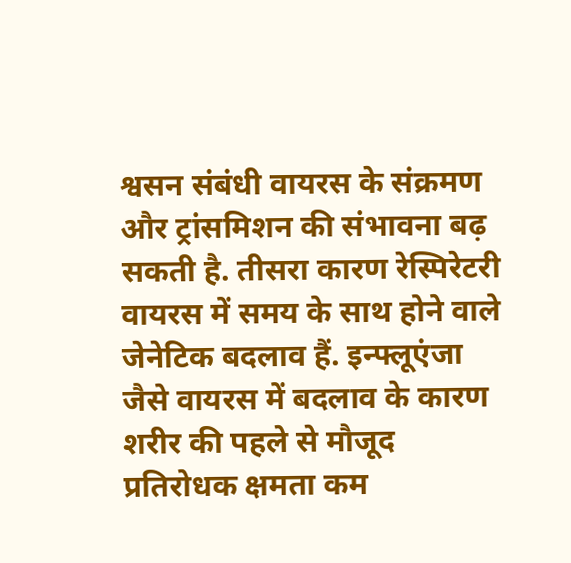श्वसन संबंधी वायरस के संक्रमण और ट्रांसमिशन की संभावना बढ़ सकती है. तीसरा कारण रेस्पिरेटरी वायरस में समय के साथ होने वाले जेनेटिक बदलाव हैं. इन्फ्लूएंजा जैसे वायरस में बदलाव के कारण शरीर की पहले से मौजूद प्रतिरोधक क्षमता कम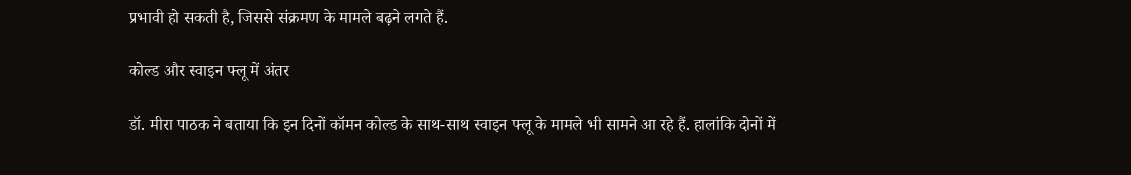प्रभावी हो सकती है, जिससे संक्रमण के मामले बढ़ने लगते हैं.

कोल्ड और स्वाइन फ्लू में अंतर

डॉ. मीरा पाठक ने बताया कि इन दिनों कॉमन कोल्ड के साथ-साथ स्वाइन फ्लू के मामले भी सामने आ रहे हैं. हालांकि दोनों में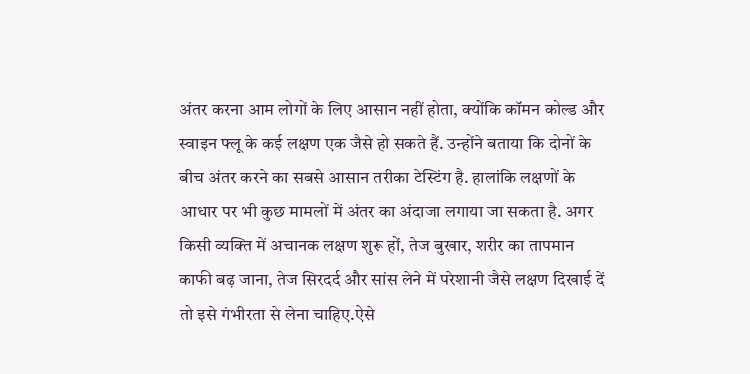अंतर करना आम लोगों के लिए आसान नहीं होता, क्योंकि कॉमन कोल्ड और स्वाइन फ्लू के कई लक्षण एक जैसे हो सकते हैं. उन्होंने बताया कि दोनों के बीच अंतर करने का सबसे आसान तरीका टेस्टिंग है. हालांकि लक्षणों के आधार पर भी कुछ मामलों में अंतर का अंदाजा लगाया जा सकता है. अगर किसी व्यक्ति में अचानक लक्षण शुरू हों, तेज बुखार, शरीर का तापमान काफी बढ़ जाना, तेज सिरदर्द और सांस लेने में परेशानी जैसे लक्षण दिखाई दें तो इसे गंभीरता से लेना चाहिए.ऐसे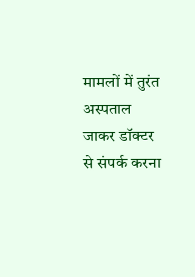मामलों में तुरंत अस्पताल जाकर डॉक्टर से संपर्क करना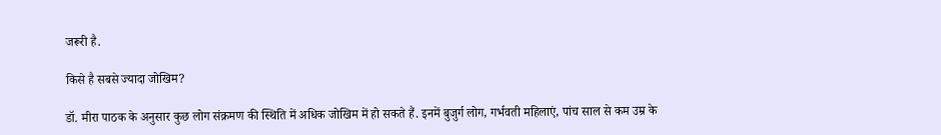जरूरी है.

किसे है सबसे ज्यादा जोखिम?

डॉ. मीरा पाठक के अनुसार कुछ लोग संक्रमण की स्थिति में अधिक जोखिम में हो सकते हैं. इनमें बुजुर्ग लोग, गर्भवती महिलाएं, पांच साल से कम उम्र के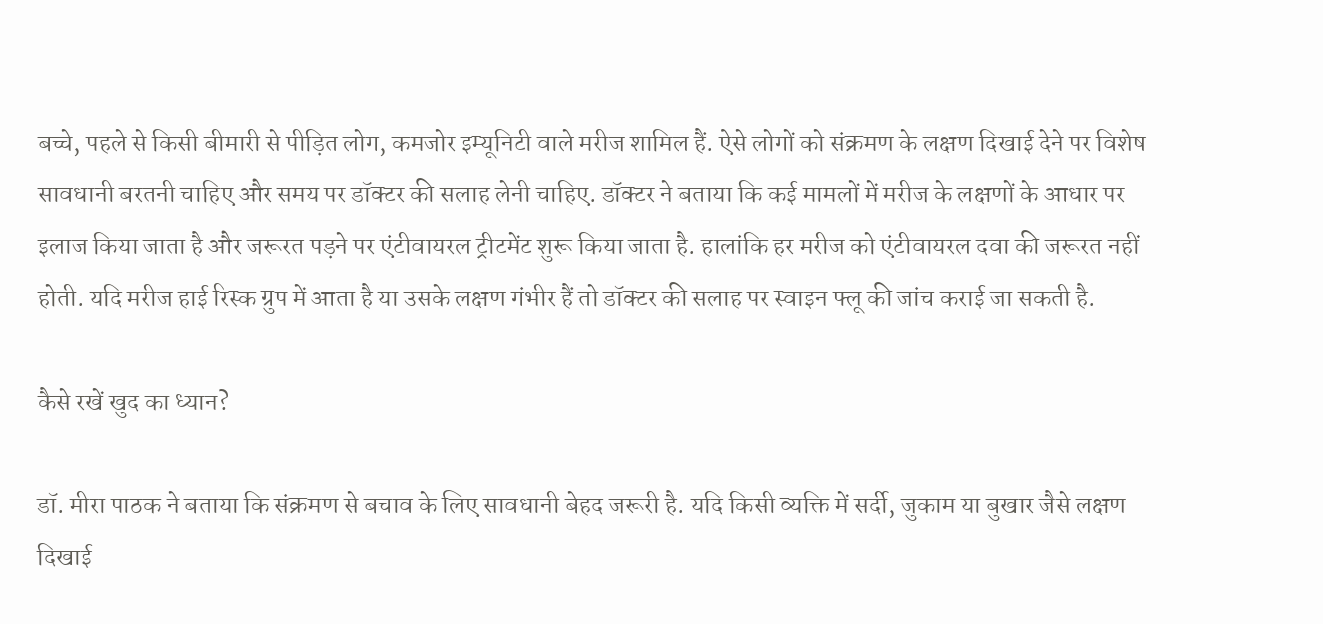बच्चे, पहले से किसी बीमारी से पीड़ित लोग, कमजोर इम्यूनिटी वाले मरीज शामिल हैं. ऐसे लोगों को संक्रमण के लक्षण दिखाई देने पर विशेष सावधानी बरतनी चाहिए और समय पर डॉक्टर की सलाह लेनी चाहिए. डॉक्टर ने बताया कि कई मामलों में मरीज के लक्षणों के आधार पर इलाज किया जाता है और जरूरत पड़ने पर एंटीवायरल ट्रीटमेंट शुरू किया जाता है. हालांकि हर मरीज को एंटीवायरल दवा की जरूरत नहीं होती. यदि मरीज हाई रिस्क ग्रुप में आता है या उसके लक्षण गंभीर हैं तो डॉक्टर की सलाह पर स्वाइन फ्लू की जांच कराई जा सकती है.

कैसे रखें खुद का ध्यान?

डॉ. मीरा पाठक ने बताया कि संक्रमण से बचाव के लिए सावधानी बेहद जरूरी है. यदि किसी व्यक्ति में सर्दी, जुकाम या बुखार जैसे लक्षण दिखाई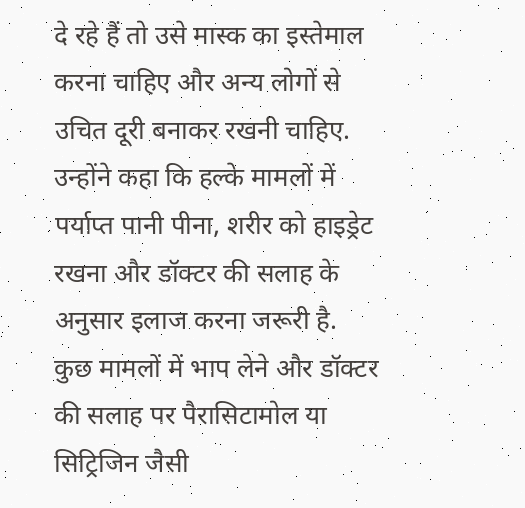दे रहे हैं तो उसे मास्क का इस्तेमाल करना चाहिए और अन्य लोगों से उचित दूरी बनाकर रखनी चाहिए. उन्होंने कहा कि हल्के मामलों में पर्याप्त पानी पीना, शरीर को हाइड्रेट रखना और डॉक्टर की सलाह के अनुसार इलाज करना जरूरी है. कुछ मामलों में भाप लेने और डॉक्टर की सलाह पर पैरासिटामोल या सिट्रिजिन जैसी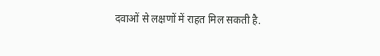दवाओं से लक्षणों में राहत मिल सकती है.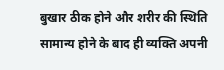बुखार ठीक होने और शरीर की स्थिति सामान्य होने के बाद ही व्यक्ति अपनी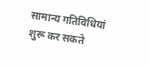सामान्य गतिविधियां शुरू कर सकते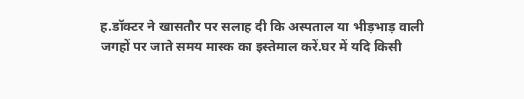ह.डॉक्टर ने खासतौर पर सलाह दी कि अस्पताल या भीड़भाड़ वाली जगहों पर जाते समय मास्क का इस्तेमाल करें.घर में यदि किसी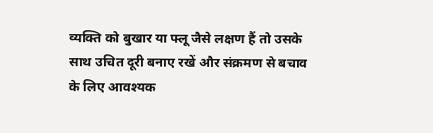व्यक्ति को बुखार या फ्लू जैसे लक्षण हैं तो उसके साथ उचित दूरी बनाए रखें और संक्रमण से बचाव के लिए आवश्यक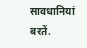सावधानियां बरतें.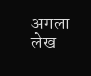अगला लेख